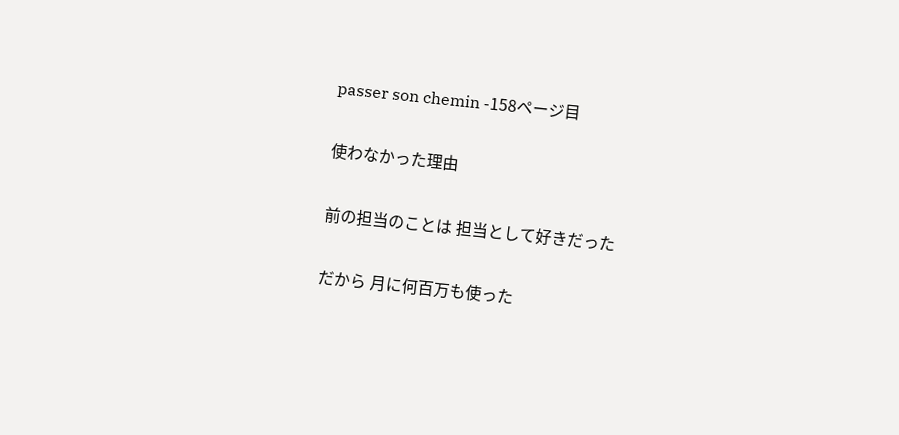passer son chemin -158ページ目

使わなかった理由

前の担当のことは 担当として好きだった

だから 月に何百万も使った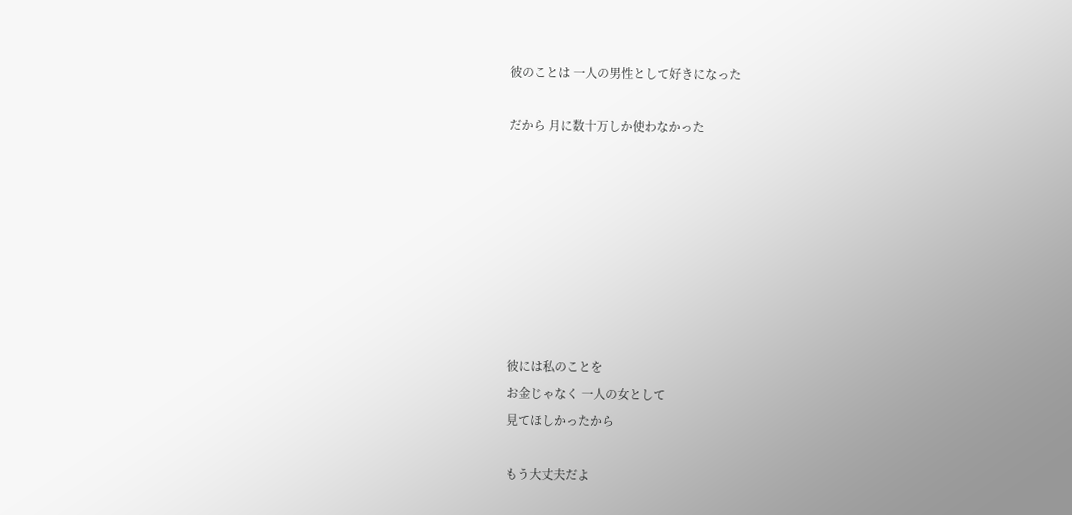彼のことは 一人の男性として好きになった

だから 月に数十万しか使わなかった








彼には私のことを
お金じゃなく 一人の女として
見てほしかったから

もう大丈夫だよ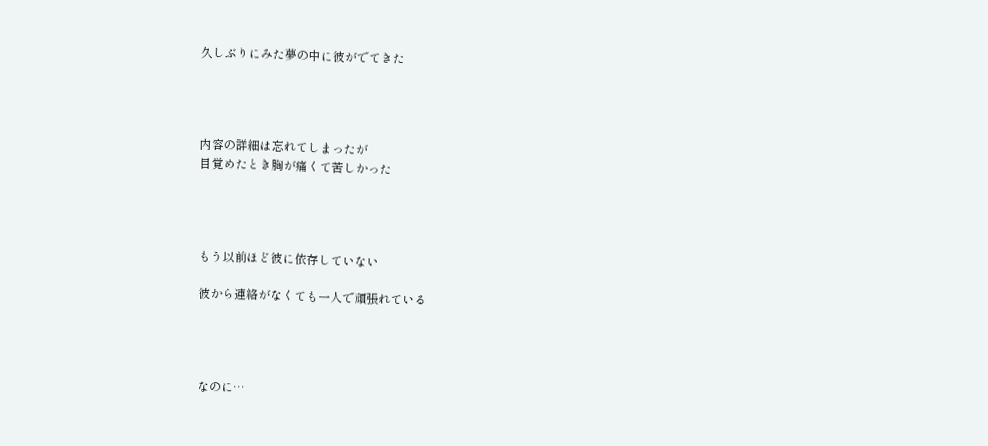久しぶりにみた夢の中に彼がでてきた




内容の詳細は忘れてしまったが
目覚めたとき胸が痛くて苦しかった




もう以前ほど彼に依存していない

彼から連絡がなくても一人で頑張れている




なのに…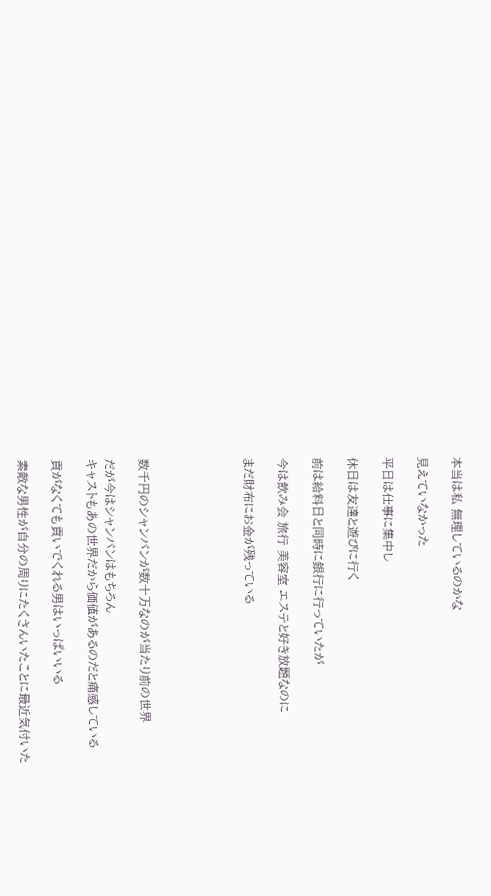本当は私 無理しているのかな

見えていなかった

平日は仕事に集中し

休日は友達と遊びに行く

前は給料日と同時に銀行に行っていたが

今は飲み会 旅行 美容室 エステと好き放題なのに

まだ財布にお金が残っている





数千円のシャンパンが数十万なのが当たり前の世界

だが今はシャンパンはもちろん
キャストもあの世界だから価値があるのだと痛感している

貢がなくても貢いでくれる男はいっぱいいる

素敵な男性が自分の周りにたくさんいたことに最近気付いた